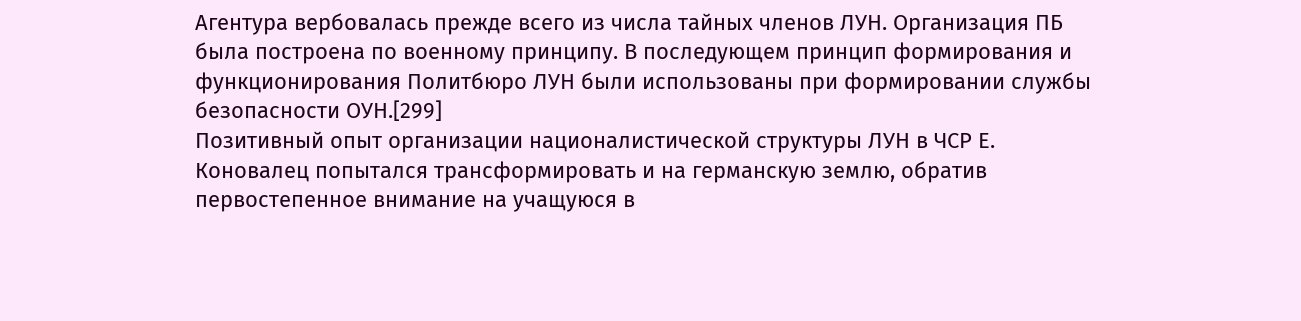Агентура вербовалась прежде всего из числа тайных членов ЛУН. Организация ПБ была построена по военному принципу. В последующем принцип формирования и функционирования Политбюро ЛУН были использованы при формировании службы безопасности ОУН.[299]
Позитивный опыт организации националистической структуры ЛУН в ЧСР Е. Коновалец попытался трансформировать и на германскую землю, обратив первостепенное внимание на учащуюся в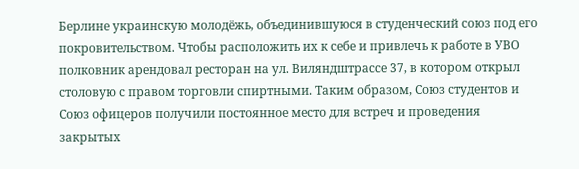Берлине украинскую молодёжь, объединившуюся в студенческий союз под его покровительством. Чтобы расположить их к себе и привлечь к работе в УВО полковник арендовал ресторан на ул. Виляндштрассе 37, в котором открыл столовую с правом торговли спиртными. Таким образом, Союз студентов и Союз офицеров получили постоянное место для встреч и проведения закрытых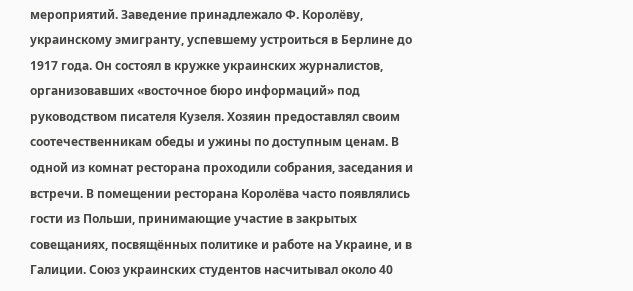мероприятий. Заведение принадлежало Ф. Королёву, украинскому эмигранту, успевшему устроиться в Берлине до 1917 года. Он состоял в кружке украинских журналистов, организовавших «восточное бюро информаций» под руководством писателя Кузеля. Хозяин предоставлял своим соотечественникам обеды и ужины по доступным ценам. В одной из комнат ресторана проходили собрания, заседания и встречи. В помещении ресторана Королёва часто появлялись гости из Польши, принимающие участие в закрытых совещаниях, посвящённых политике и работе на Украине, и в Галиции. Союз украинских студентов насчитывал около 40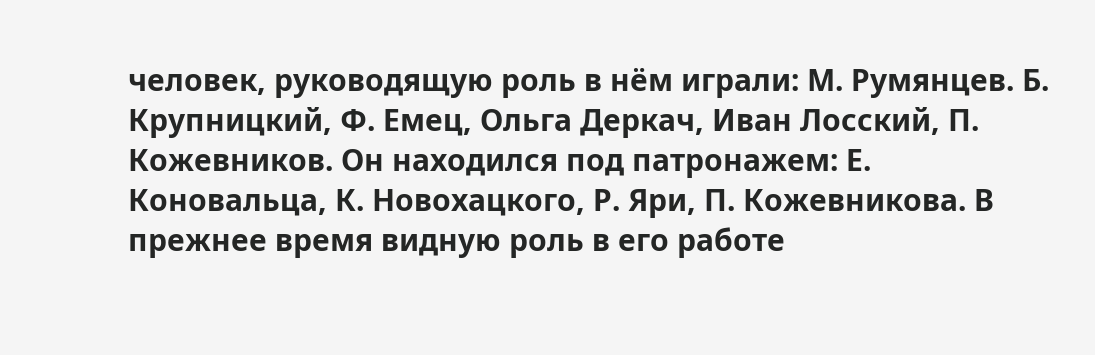человек, руководящую роль в нём играли: М. Румянцев. Б. Крупницкий, Ф. Емец, Ольга Деркач, Иван Лосский, П. Кожевников. Он находился под патронажем: Е. Коновальца, К. Новохацкого, Р. Яри, П. Кожевникова. В прежнее время видную роль в его работе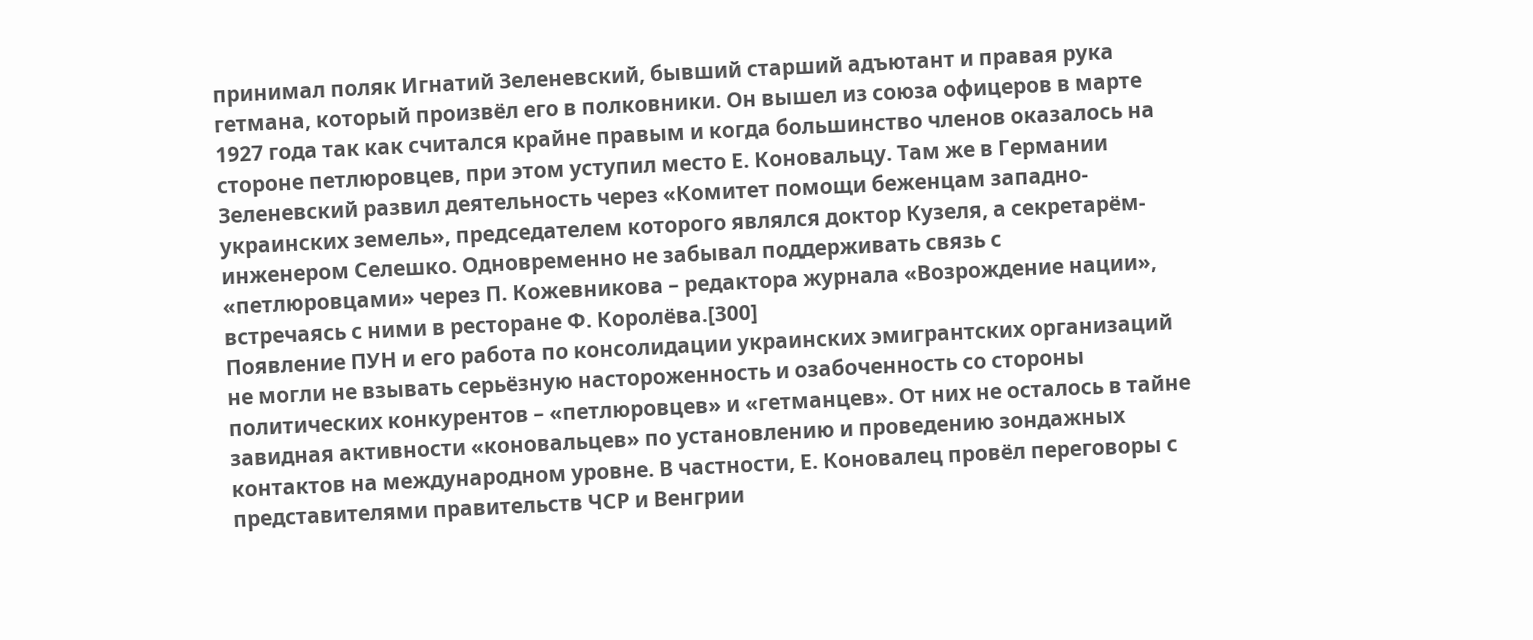принимал поляк Игнатий Зеленевский, бывший старший адъютант и правая рука гетмана, который произвёл его в полковники. Он вышел из союза офицеров в марте 1927 года так как считался крайне правым и когда большинство членов оказалось на стороне петлюровцев, при этом уступил место Е. Коновальцу. Там же в Германии Зеленевский развил деятельность через «Комитет помощи беженцам западно-украинских земель», председателем которого являлся доктор Кузеля, а секретарём-инженером Селешко. Одновременно не забывал поддерживать связь с «петлюровцами» через П. Кожевникова – редактора журнала «Возрождение нации», встречаясь с ними в ресторане Ф. Королёва.[300]
Появление ПУН и его работа по консолидации украинских эмигрантских организаций не могли не взывать серьёзную настороженность и озабоченность со стороны политических конкурентов – «петлюровцев» и «гетманцев». От них не осталось в тайне завидная активности «коновальцев» по установлению и проведению зондажных контактов на международном уровне. В частности, Е. Коновалец провёл переговоры с представителями правительств ЧСР и Венгрии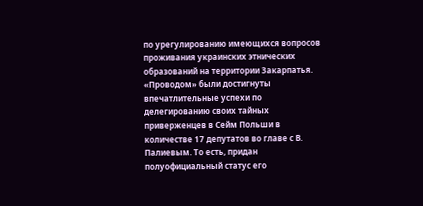по урегулированию имеющихся вопросов проживания украинских этнических образований на территории Закарпатья. «Проводом» были достигнуты впечатлительные успехи по делегированию своих тайных приверженцев в Сейм Польши в количестве 17 депутатов во главе с В. Палиевым. То есть, придан полуофициальный статус его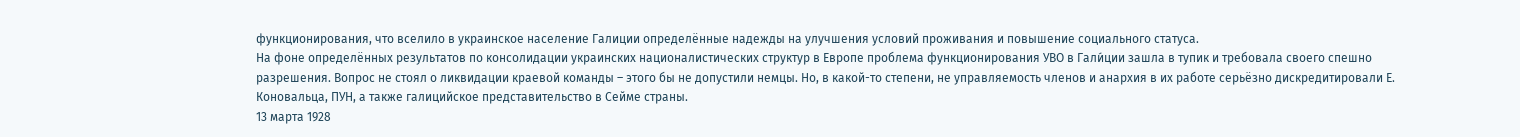функционирования, что вселило в украинское население Галиции определённые надежды на улучшения условий проживания и повышение социального статуса.
На фоне определённых результатов по консолидации украинских националистических структур в Европе проблема функционирования УВО в Гали́ции зашла в тупик и требовала своего спешно разрешения. Вопрос не стоял о ликвидации краевой команды – этого бы не допустили немцы. Но, в какой-то степени, не управляемость членов и анархия в их работе серьёзно дискредитировали Е. Коновальца, ПУН, а также галицийское представительство в Сейме страны.
13 марта 1928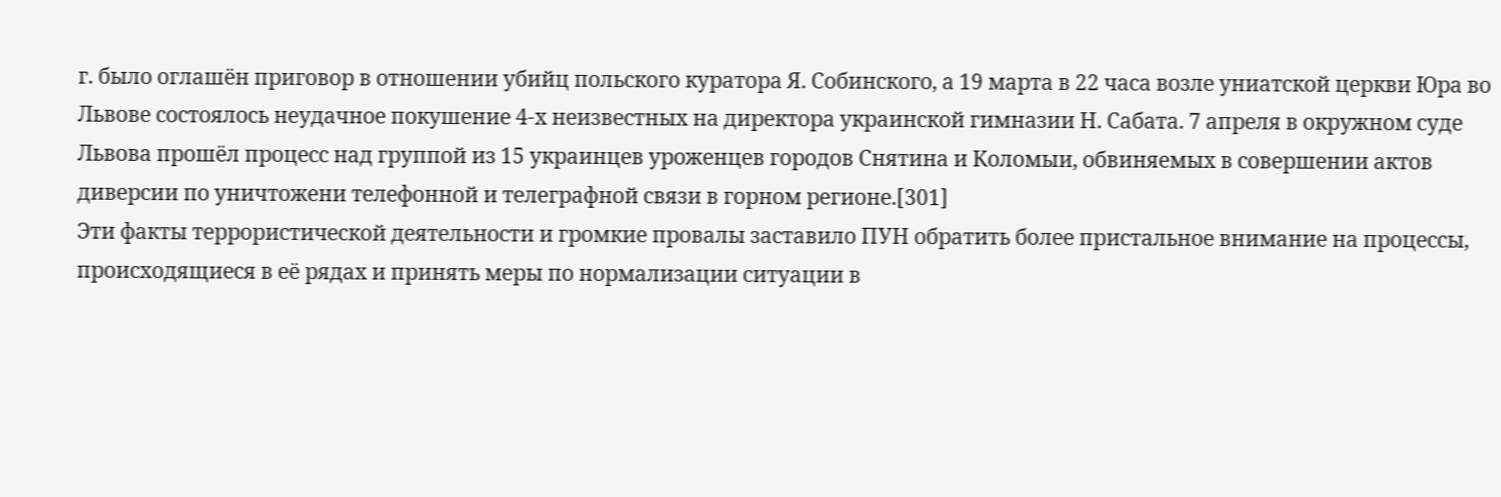г. было оглашён приговор в отношении убийц польского куратора Я. Собинского, а 19 марта в 22 часа возле униатской церкви Юра во Львове состоялось неудачное покушение 4-х неизвестных на директора украинской гимназии Н. Сабата. 7 апреля в окружном суде Львова прошёл процесс над группой из 15 украинцев уроженцев городов Снятина и Коломыи, обвиняемых в совершении актов диверсии по уничтожени телефонной и телеграфной связи в горном регионе.[301]
Эти факты террористической деятельности и громкие провалы заставило ПУН обратить более пристальное внимание на процессы, происходящиеся в её рядах и принять меры по нормализации ситуации в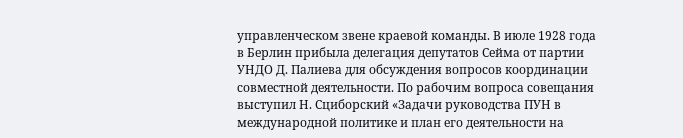управленческом звене краевой команды. В июле 1928 года в Берлин прибыла делегация депутатов Сейма от партии УНДО Д. Палиева для обсуждения вопросов координации совместной деятельности. По рабочим вопроса совещания выступил Н. Сциборский «Задачи руководства ПУН в международной политике и план его деятельности на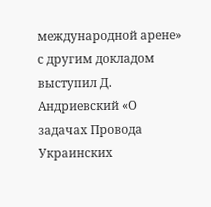международной арене» с другим докладом выступил Д. Андриевский «О задачах Провода Украинских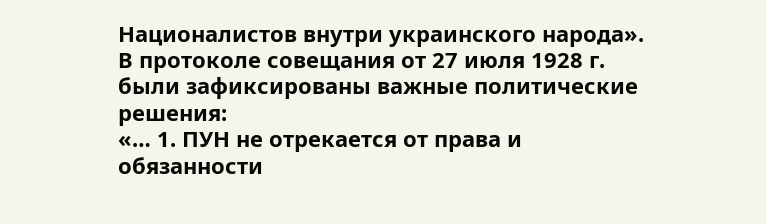Националистов внутри украинского народа». В протоколе совещания от 27 июля 1928 г. были зафиксированы важные политические решения:
«… 1. ПУН не отрекается от права и обязанности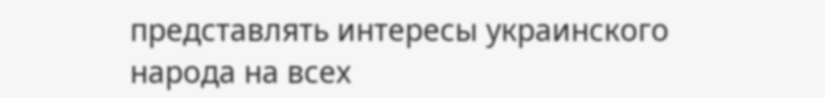представлять интересы украинского народа на всех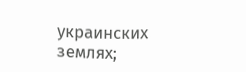украинских землях;